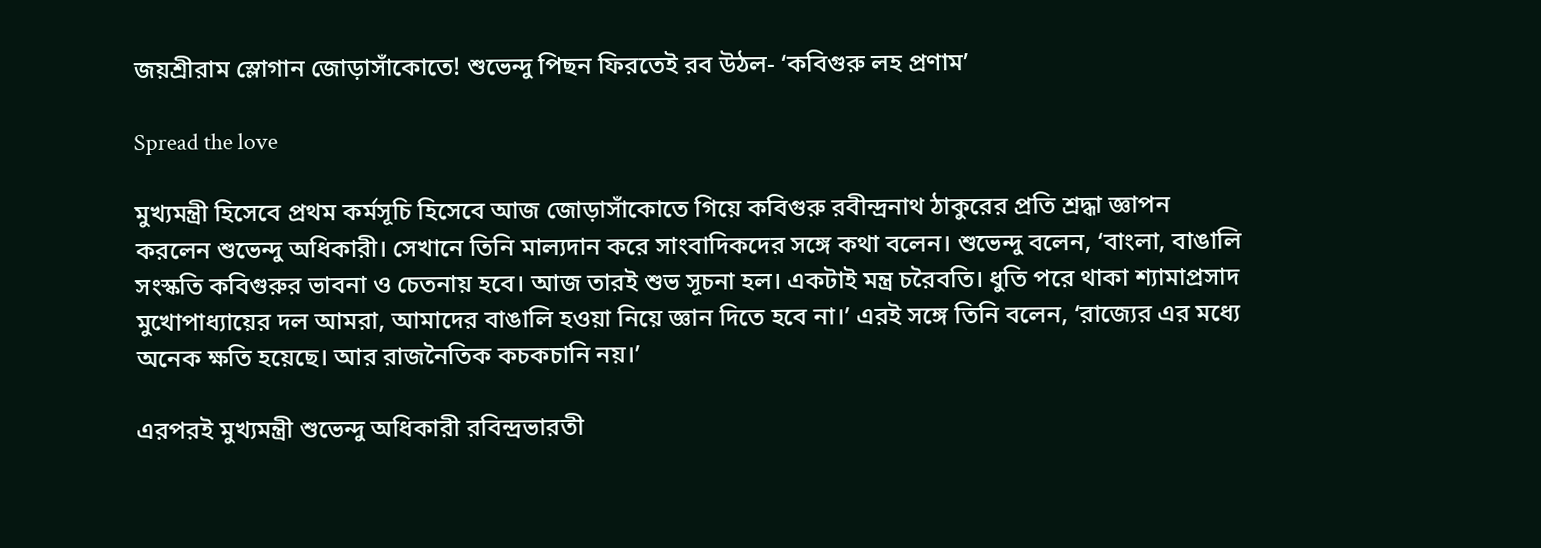জয়শ্রীরাম স্লোগান জোড়াসাঁকোতে! শুভেন্দু পিছন ফিরতেই রব উঠল- ‘কবিগুরু লহ প্রণাম’

Spread the love

মুখ্যমন্ত্রী হিসেবে প্রথম কর্মসূচি হিসেবে আজ জোড়াসাঁকোতে গিয়ে কবিগুরু রবীন্দ্রনাথ ঠাকুরের প্রতি শ্রদ্ধা জ্ঞাপন করলেন শুভেন্দু অধিকারী। সেখানে তিনি মাল্যদান করে সাংবাদিকদের সঙ্গে কথা বলেন। শুভেন্দু বলেন, ‘বাংলা, বাঙালি সংস্কতি কবিগুরুর ভাবনা ও চেতনায় হবে। আজ তারই শুভ সূচনা হল। একটাই মন্ত্র চরৈবতি। ধুতি পরে থাকা শ্যামাপ্রসাদ মুখোপাধ্যায়ের দল আমরা, আমাদের বাঙালি হওয়া নিয়ে জ্ঞান দিতে হবে না।’ এরই সঙ্গে তিনি বলেন, ‘রাজ্যের এর মধ্যে অনেক ক্ষতি হয়েছে। আর রাজনৈতিক কচকচানি নয়।’

এরপরই মুখ্যমন্ত্রী শুভেন্দু অধিকারী রবিন্দ্রভারতী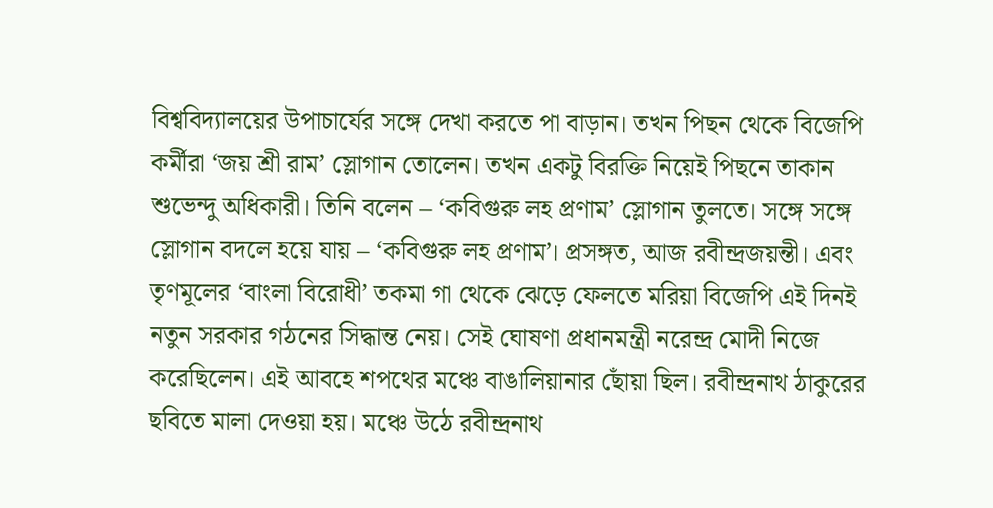বিশ্ববিদ্যালয়ের উপাচার্যের সঙ্গে দেখা করতে পা বাড়ান। তখন পিছন থেকে বিজেপি কর্মীরা ‘জয় শ্রী রাম’ স্লোগান তোলেন। তখন একটু বিরক্তি নিয়েই পিছনে তাকান শুভেন্দু অধিকারী। তিনি বলেন – ‘কবিগুরু লহ প্রণাম’ স্লোগান তুলতে। সঙ্গে সঙ্গে স্লোগান বদলে হয়ে যায় – ‘কবিগুরু লহ প্রণাম’। প্রসঙ্গত, আজ রবীন্দ্রজয়ন্তী। এবং তৃণমূলের ‘বাংলা বিরোধী’ তকমা গা থেকে ঝেড়ে ফেলতে মরিয়া বিজেপি এই দিনই নতুন সরকার গঠনের সিদ্ধান্ত নেয়। সেই ঘোষণা প্রধানমন্ত্রী নরেন্দ্র মোদী নিজে করেছিলেন। এই আবহে শপথের মঞ্চে বাঙালিয়ানার ছোঁয়া ছিল। রবীন্দ্রনাথ ঠাকুরের ছবিতে মালা দেওয়া হয়। মঞ্চে উঠে রবীন্দ্রনাথ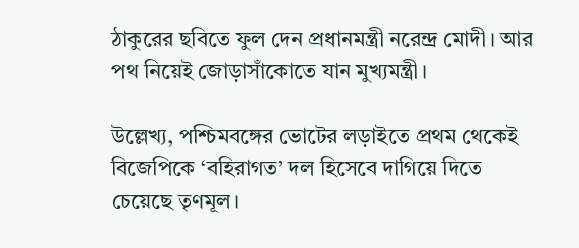ঠাকুরের ছবিতে ফুল দেন প্রধানমন্ত্রী নরেন্দ্র মোদী। আর পথ নিয়েই জোড়াসাঁকোতে যান মুখ্যমন্ত্রী।

উল্লেখ্য, পশ্চিমবঙ্গের ভোটের লড়াইতে প্রথম থেকেই বিজেপিকে ‘বহিরাগত’ দল হিসেবে দাগিয়ে দিতে চেয়েছে তৃণমূল।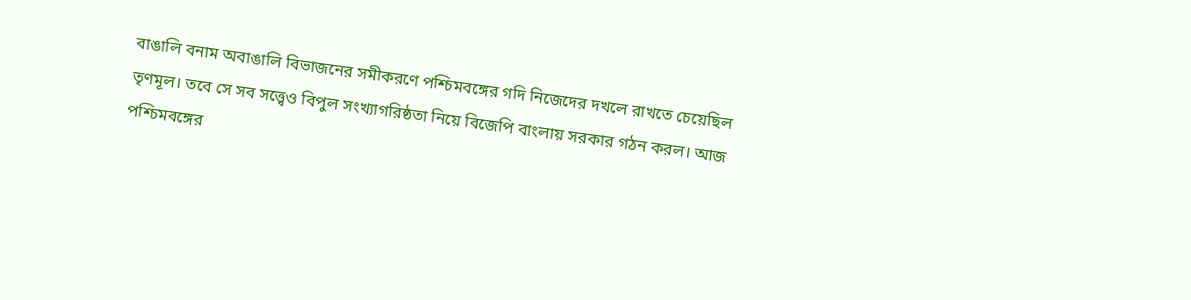বাঙালি বনাম অবাঙালি বিভাজনের সমীকরণে পশ্চিমবঙ্গের গদি নিজেদের দখলে রাখতে চেয়েছিল তৃণমূল। তবে সে সব সত্ত্বেও বিপুল সংখ্যাগরিষ্ঠতা নিয়ে বিজেপি বাংলায় সরকার গঠন করল। আজ পশ্চিমবঙ্গের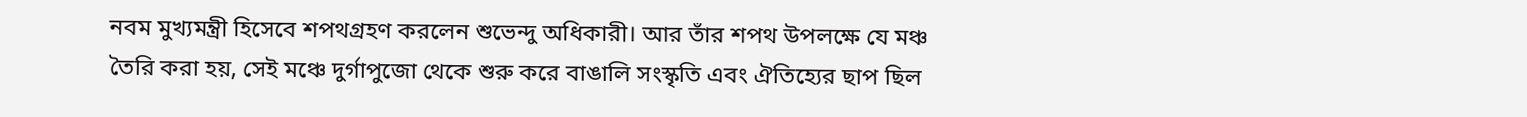নবম মুখ্যমন্ত্রী হিসেবে শপথগ্রহণ করলেন শুভেন্দু অধিকারী। আর তাঁর শপথ উপলক্ষে যে মঞ্চ তৈরি করা হয়, সেই মঞ্চে দুর্গাপুজো থেকে শুরু করে বাঙালি সংস্কৃতি এবং ঐতিহ্যের ছাপ ছিল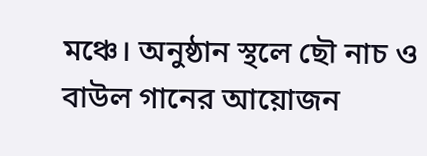মঞ্চে। অনুষ্ঠান স্থলে ছৌ নাচ ও বাউল গানের আয়োজন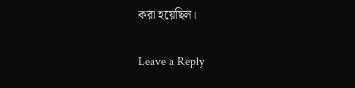করা হয়েছিল।

Leave a Reply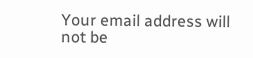Your email address will not be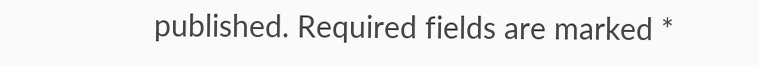published. Required fields are marked *